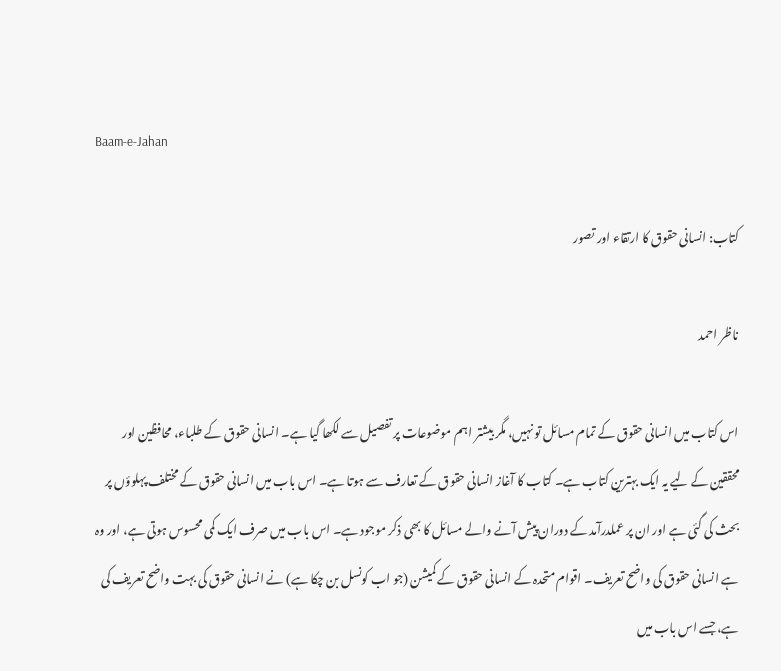Baam-e-Jahan

کتاب: انسانی حقوق کا ارتقاء اور تصور

ناظر احمد

اس کتاب میں انسانی حقوق کے تمام مسائل تو نہیں، مگر بیشتر اہم موضوعات پر تفصیل سے لکھا گیا ہے۔ انسانی حقوق کے طلباء، محافظین اور محققین کے لیے یہ ایک بہترین کتاب ہے۔ کتاب کا آغاز انسانی حقوق کے تعارف سے ہوتا ہے۔ اس باب میں انسانی حقوق کے مختلف پہلوؤں پر بحث کی گئی ہے اور ان پر عملدرآمد کے دوران پیش آنے والے مسائل کا بھی ذکر موجود ہے۔ اس باب میں صرف ایک کمی محسوس ہوتی ہے، اور وہ ہے انسانی حقوق کی واضح تعریف۔ اقوام متحدہ کے انسانی حقوق کے کمیشن (جو اب کونسل بن چکا ہے) نے انسانی حقوق کی بہت واضح تعریف کی ہے، جسے اس باب میں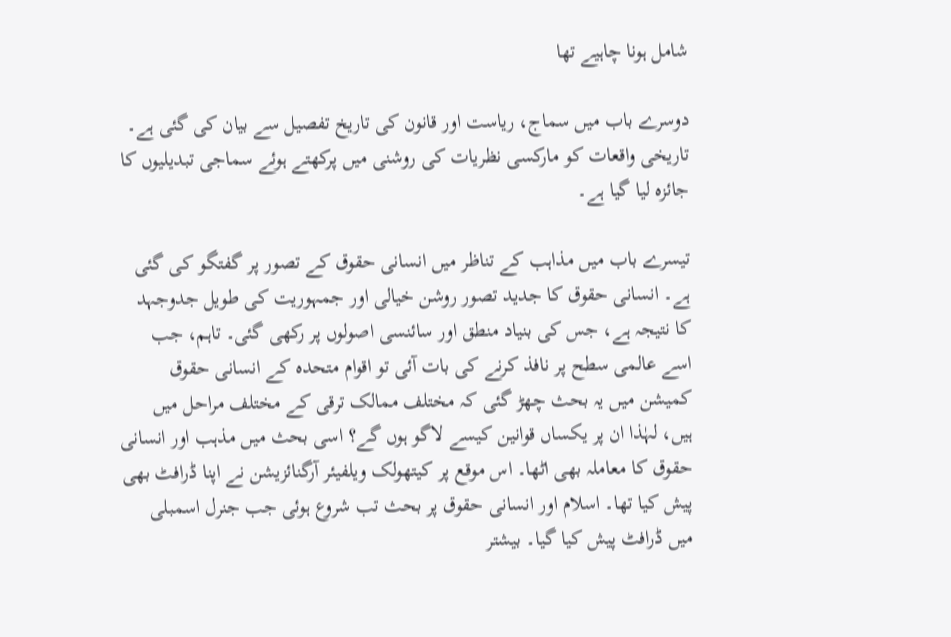شامل ہونا چاہیے تھا

دوسرے باب میں سماج، ریاست اور قانون کی تاریخ تفصیل سے بیان کی گئی ہے۔ تاریخی واقعات کو مارکسی نظریات کی روشنی میں پرکھتے ہوئے سماجی تبدیلیوں کا جائزہ لیا گیا ہے۔

تیسرے باب میں مذاہب کے تناظر میں انسانی حقوق کے تصور پر گفتگو کی گئی ہے۔ انسانی حقوق کا جدید تصور روشن خیالی اور جمہوریت کی طویل جدوجہد کا نتیجہ ہے، جس کی بنیاد منطق اور سائنسی اصولوں پر رکھی گئی۔ تاہم، جب اسے عالمی سطح پر نافذ کرنے کی بات آئی تو اقوام متحدہ کے انسانی حقوق کمیشن میں یہ بحث چھڑ گئی کہ مختلف ممالک ترقی کے مختلف مراحل میں ہیں، لہٰذا ان پر یکساں قوانین کیسے لاگو ہوں گے؟ اسی بحث میں مذہب اور انسانی حقوق کا معاملہ بھی اٹھا۔ اس موقع پر کیتھولک ویلفیئر آرگنائزیشن نے اپنا ڈرافٹ بھی پیش کیا تھا۔ اسلام اور انسانی حقوق پر بحث تب شروع ہوئی جب جنرل اسمبلی میں ڈرافٹ پیش کیا گیا۔ بیشتر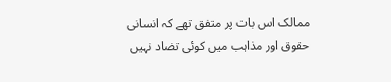ممالک اس بات پر متفق تھے کہ انسانی حقوق اور مذاہب میں کوئی تضاد نہیں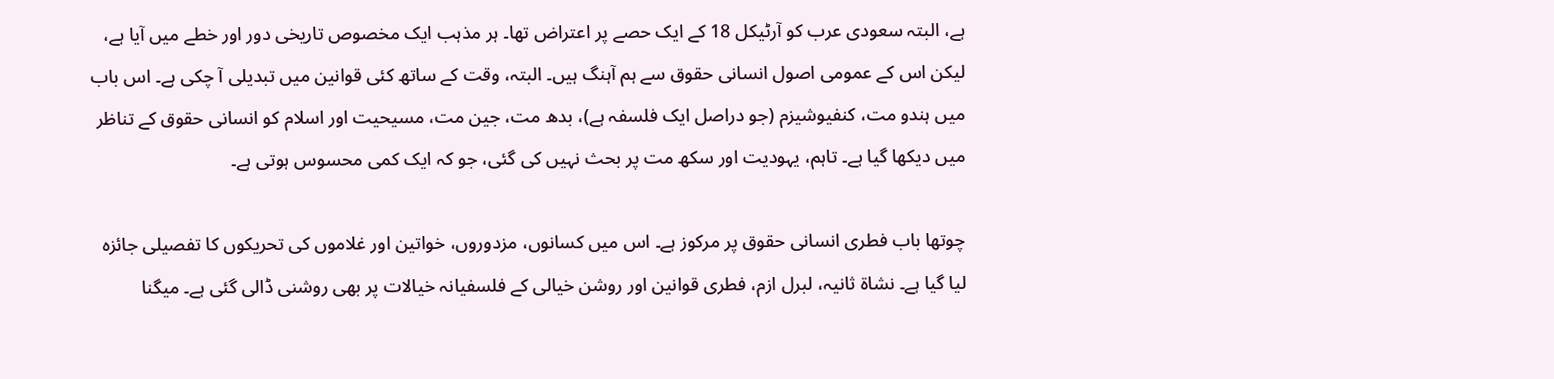ہے، البتہ سعودی عرب کو آرٹیکل 18 کے ایک حصے پر اعتراض تھا۔ ہر مذہب ایک مخصوص تاریخی دور اور خطے میں آیا ہے، لیکن اس کے عمومی اصول انسانی حقوق سے ہم آہنگ ہیں۔ البتہ، وقت کے ساتھ کئی قوانین میں تبدیلی آ چکی ہے۔ اس باب میں ہندو مت، کنفیوشیزم (جو دراصل ایک فلسفہ ہے)، بدھ مت، جین مت، مسیحیت اور اسلام کو انسانی حقوق کے تناظر میں دیکھا گیا ہے۔ تاہم، یہودیت اور سکھ مت پر بحث نہیں کی گئی، جو کہ ایک کمی محسوس ہوتی ہے۔

چوتھا باب فطری انسانی حقوق پر مرکوز ہے۔ اس میں کسانوں، مزدوروں، خواتین اور غلاموں کی تحریکوں کا تفصیلی جائزہ لیا گیا ہے۔ نشاۃ ثانیہ، لبرل ازم، فطری قوانین اور روشن خیالی کے فلسفیانہ خیالات پر بھی روشنی ڈالی گئی ہے۔ میگنا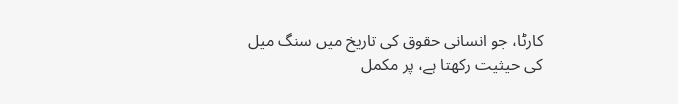کارٹا، جو انسانی حقوق کی تاریخ میں سنگ میل کی حیثیت رکھتا ہے، پر مکمل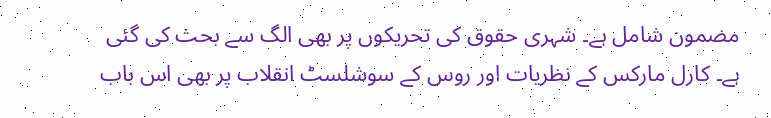مضمون شامل ہے۔ شہری حقوق کی تحریکوں پر بھی الگ سے بحث کی گئی ہے۔ کارل مارکس کے نظریات اور روس کے سوشلسٹ انقلاب پر بھی اس باب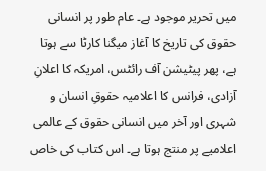میں تحریر موجود ہے۔ عام طور پر انسانی حقوق کی تاریخ کا آغاز میگنا کارٹا سے ہوتا ہے، پھر پیٹیشن آف رائٹس، امریکہ کا اعلانِ آزادی، فرانس کا اعلامیہ حقوقِ انسان و شہری اور آخر میں انسانی حقوق کے عالمی اعلامیے پر منتج ہوتا ہے۔ اس کتاب کی خاص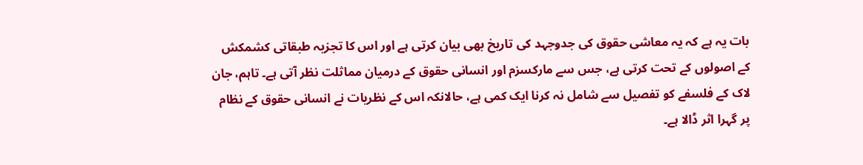بات یہ ہے کہ یہ معاشی حقوق کی جدوجہد کی تاریخ بھی بیان کرتی ہے اور اس کا تجزیہ طبقاتی کشمکش کے اصولوں کے تحت کرتی ہے، جس سے مارکسزم اور انسانی حقوق کے درمیان مماثلت نظر آتی ہے۔ تاہم، جان لاک کے فلسفے کو تفصیل سے شامل نہ کرنا ایک کمی ہے، حالانکہ اس کے نظریات نے انسانی حقوق کے نظام پر گہرا اثر ڈالا ہے۔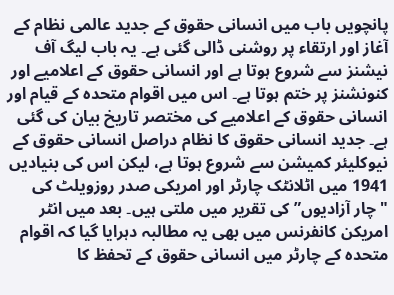پانچویں باب میں انسانی حقوق کے جدید عالمی نظام کے آغاز اور ارتقاء پر روشنی ڈالی گئی ہے۔ یہ باب لیگ آف نیشنز سے شروع ہوتا ہے اور انسانی حقوق کے اعلامیے اور کنونشنز پر ختم ہوتا ہے۔ اس میں اقوام متحدہ کے قیام اور انسانی حقوق کے اعلامیے کی مختصر تاریخ بیان کی گئی ہے۔ جدید انسانی حقوق کا نظام دراصل انسانی حقوق کے نیوکلیئر کمیشن سے شروع ہوتا ہے، لیکن اس کی بنیادیں 1941 میں اٹلانٹک چارٹر اور امریکی صدر روزویلٹ کی "چار آزادیوں” کی تقریر میں ملتی ہیں۔ بعد میں انٹر امریکن کانفرنس میں بھی یہ مطالبہ دہرایا گیا کہ اقوام متحدہ کے چارٹر میں انسانی حقوق کے تحفظ کا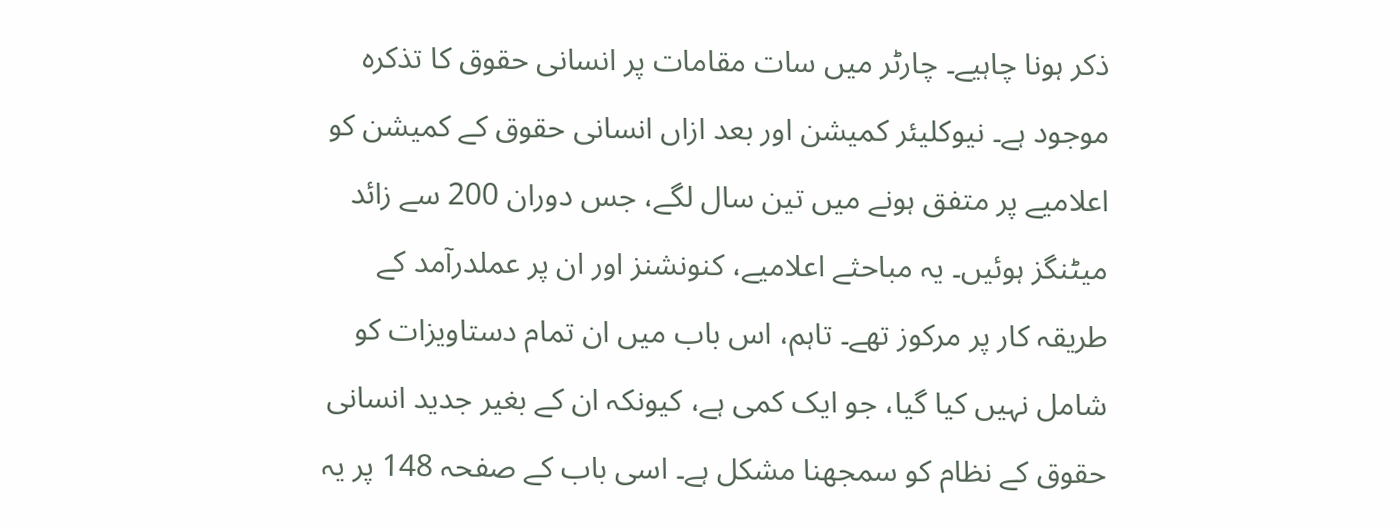ذکر ہونا چاہیے۔ چارٹر میں سات مقامات پر انسانی حقوق کا تذکرہ موجود ہے۔ نیوکلیئر کمیشن اور بعد ازاں انسانی حقوق کے کمیشن کو اعلامیے پر متفق ہونے میں تین سال لگے، جس دوران 200 سے زائد میٹنگز ہوئیں۔ یہ مباحثے اعلامیے، کنونشنز اور ان پر عملدرآمد کے طریقہ کار پر مرکوز تھے۔ تاہم، اس باب میں ان تمام دستاویزات کو شامل نہیں کیا گیا، جو ایک کمی ہے، کیونکہ ان کے بغیر جدید انسانی حقوق کے نظام کو سمجھنا مشکل ہے۔ اسی باب کے صفحہ 148 پر یہ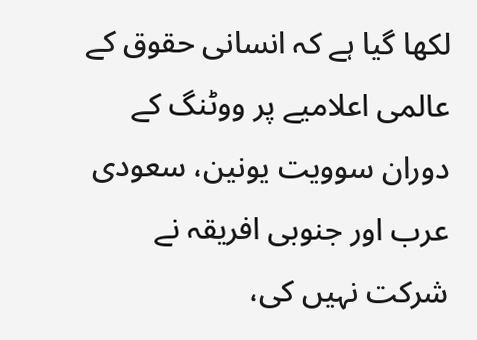لکھا گیا ہے کہ انسانی حقوق کے عالمی اعلامیے پر ووٹنگ کے دوران سوویت یونین، سعودی عرب اور جنوبی افریقہ نے شرکت نہیں کی،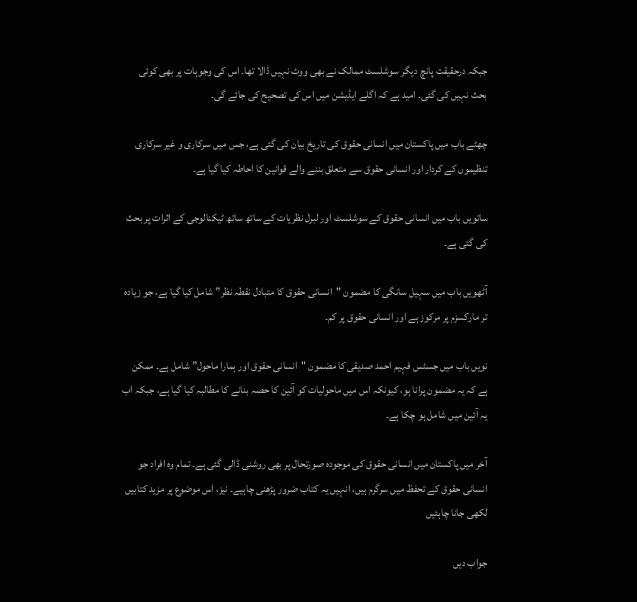جبکہ درحقیقت پانچ دیگر سوشلسٹ ممالک نے بھی ووٹ نہیں ڈالا تھا۔ اس کی وجوہات پر بھی کوئی بحث نہیں کی گئی۔ امید ہے کہ اگلے ایڈیشن میں اس کی تصحیح کی جائے گی۔

چھٹے باب میں پاکستان میں انسانی حقوق کی تاریخ بیان کی گئی ہے، جس میں سرکاری و غیر سرکاری تنظیموں کے کردار اور انسانی حقوق سے متعلق بننے والے قوانین کا احاطہ کیا گیا ہے۔

ساتویں باب میں انسانی حقوق کے سوشلسٹ اور لبرل نظریات کے ساتھ ساتھ ٹیکنالوجی کے اثرات پر بحث کی گئی ہے۔

آٹھویں باب میں سہیل سانگی کا مضمون "انسانی حقوق کا متبادل نقطہ نظر” شامل کیا گیا ہے، جو زیادہ تر مارکسزم پر مرکوز ہے اور انسانی حقوق پر کم۔

نویں باب میں جسٹس فہیم احمد صدیقی کا مضمون "انسانی حقوق اور ہمارا ماحول” شامل ہے۔ ممکن ہے کہ یہ مضمون پرانا ہو، کیونکہ اس میں ماحولیات کو آئین کا حصہ بنانے کا مطالبہ کیا گیا ہے، جبکہ اب یہ آئین میں شامل ہو چکا ہے۔

آخر میں پاکستان میں انسانی حقوق کی موجودہ صورتحال پر بھی روشنی ڈالی گئی ہے۔ تمام وہ افراد جو انسانی حقوق کے تحفظ میں سرگرم ہیں، انہیں یہ کتاب ضرور پڑھنی چاہیے۔ نیز، اس موضوع پر مزید کتابیں لکھی جانا چاہئیں

جواب دیں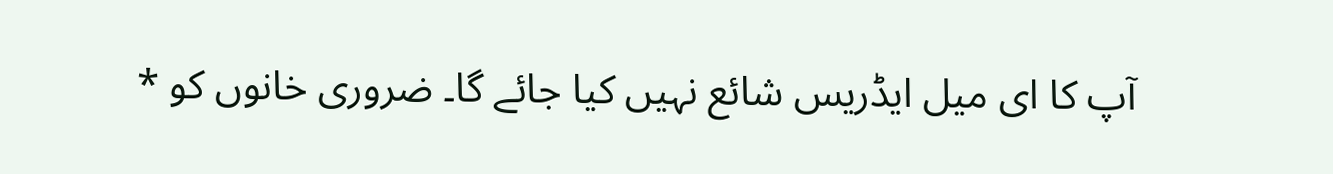آپ کا ای میل ایڈریس شائع نہیں کیا جائے گا۔ ضروری خانوں کو *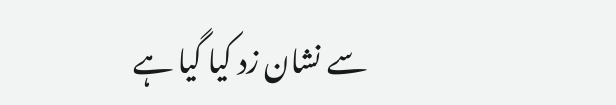سے نشان زد کیا گیا ہے